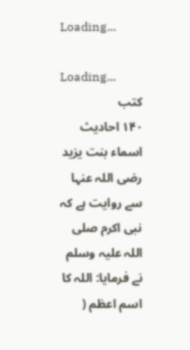Loading...

Loading...
کتب
۱۴۰ احادیث
اسماء بنت یزید رضی اللہ عنہا سے روایت ہے کہ نبی اکرم صلی اللہ علیہ وسلم نے فرمایا: اللہ کا اسم اعظم (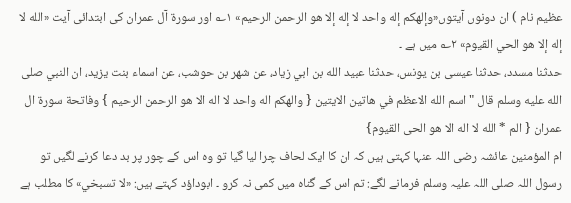عظیم نام ) ان دونوں آیتوں«وإلهكم إله واحد لا إله إلا هو الرحمن الرحيم» ۱؎ اور سورۃ آل عمران کی ابتدائی آیت «الله لا إله إلا هو الحي القيوم» ۲؎ میں ہے ۔
حدثنا مسدد، حدثنا عيسى بن يونس، حدثنا عبيد الله بن ابي زياد، عن شهر بن حوشب، عن اسماء بنت يزيد، ان النبي صلى الله عليه وسلم قال " اسم الله الاعظم في هاتين الايتين { والهكم اله واحد لا اله الا هو الرحمن الرحيم } وفاتحة سورة ال عمران { الم * الله لا اله الا هو الحى القيوم}
ام المؤمنین عائشہ رضی اللہ عنہا کہتی ہیں کہ ان کا ایک لحاف چرا لیا گیا تو وہ اس کے چور پر بد دعا کرنے لگیں تو رسول اللہ صلی اللہ علیہ وسلم فرمانے لگے: تم اس کے گناہ میں کمی نہ کرو ۔ ابوداؤد کہتے ہیں: «لا تسبخي» کا مطلب ہے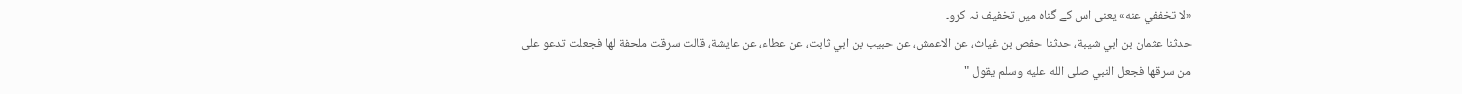«لا تخففي عنه» یعنی اس کے گناہ میں تخفیف نہ کرو۔
حدثنا عثمان بن ابي شيبة، حدثنا حفص بن غياث، عن الاعمش، عن حبيب بن ابي ثابت، عن عطاء، عن عايشة، قالت سرقت ملحفة لها فجعلت تدعو على من سرقها فجعل النبي صلى الله عليه وسلم يقول "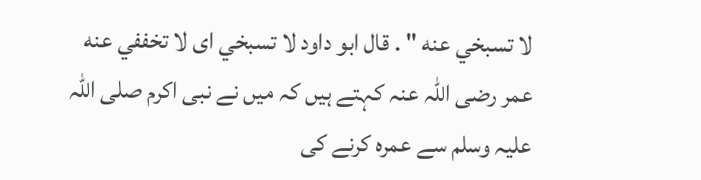لا تسبخي عنه " . قال ابو داود لا تسبخي اى لا تخففي عنه
عمر رضی اللہ عنہ کہتے ہیں کہ میں نے نبی اکرم صلی اللہ علیہ وسلم سے عمرہ کرنے کی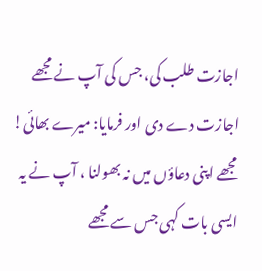اجازت طلب کی، جس کی آپ نے مجھے اجازت دے دی اور فرمایا: میرے بھائی! مجھے اپنی دعاؤں میں نہ بھولنا ، آپ نے یہ ایسی بات کہی جس سے مجھے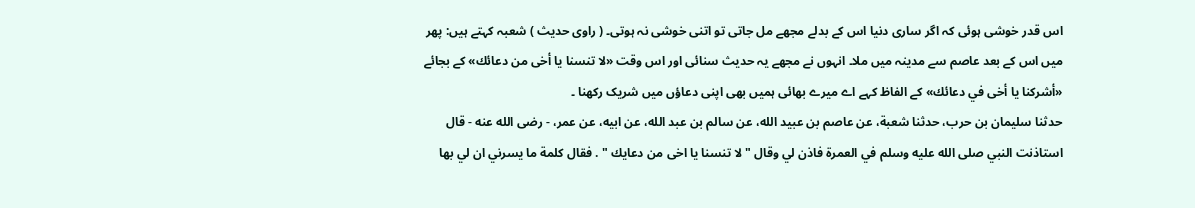اس قدر خوشی ہوئی کہ اگر ساری دنیا اس کے بدلے مجھے مل جاتی تو اتنی خوشی نہ ہوتی۔ ( راوی حدیث ) شعبہ کہتے ہیں: پھر میں اس کے بعد عاصم سے مدینہ میں ملا۔ انہوں نے مجھے یہ حدیث سنائی اور اس وقت «لا تنسنا يا أخى من دعائك» کے بجائے «أشركنا يا أخى في دعائك» کے الفاظ کہے اے میرے بھائی ہمیں بھی اپنی دعاؤں میں شریک رکھنا ۔
حدثنا سليمان بن حرب، حدثنا شعبة، عن عاصم بن عبيد الله، عن سالم بن عبد الله، عن ابيه، عن عمر، - رضى الله عنه - قال استاذنت النبي صلى الله عليه وسلم في العمرة فاذن لي وقال " لا تنسنا يا اخى من دعايك " . فقال كلمة ما يسرني ان لي بها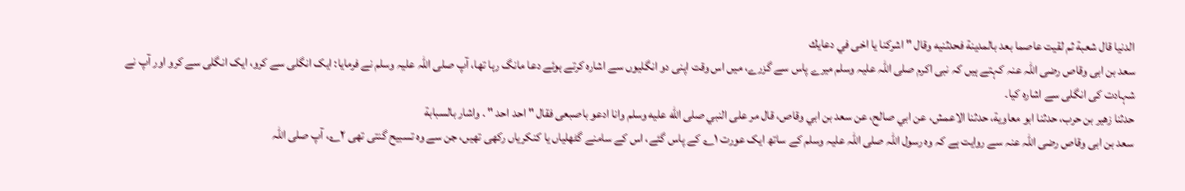الدنيا قال شعبة ثم لقيت عاصما بعد بالمدينة فحدثنيه وقال " اشركنا يا اخى في دعايك
سعد بن ابی وقاص رضی اللہ عنہ کہتے ہیں کہ نبی اکرم صلی اللہ علیہ وسلم میرے پاس سے گزرے، میں اس وقت اپنی دو انگلیوں سے اشارہ کرتے ہوئے دعا مانگ رہا تھا، آپ صلی اللہ علیہ وسلم نے فرمایا: ایک انگلی سے کرو، ایک انگلی سے کرو اور آپ نے شہادت کی انگلی سے اشارہ کیا۔
حدثنا زهير بن حرب، حدثنا ابو معاوية، حدثنا الاعمش، عن ابي صالح، عن سعد بن ابي وقاص، قال مر على النبي صلى الله عليه وسلم وانا ادعو باصبعى فقال " احد احد " . واشار بالسبابة
سعد بن ابی وقاص رضی اللہ عنہ سے روایت ہے کہ وہ رسول اللہ صلی اللہ علیہ وسلم کے ساتھ ایک عورت ۱؎ کے پاس گئے، اس کے سامنے گٹھلیاں یا کنکریاں رکھی تھیں، جن سے وہ تسبیح گنتی تھی ۲؎، آپ صلی اللہ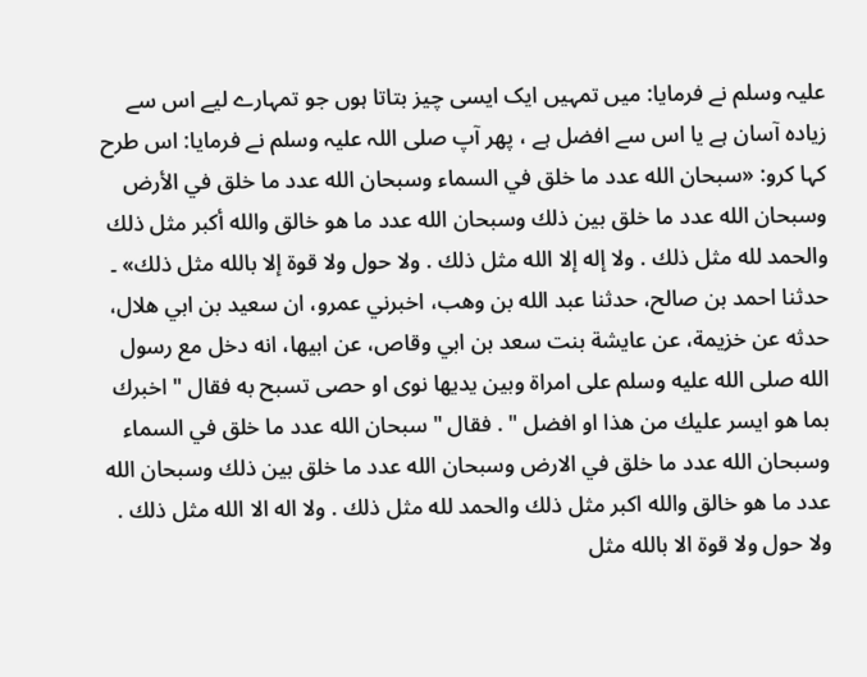علیہ وسلم نے فرمایا: میں تمہیں ایک ایسی چیز بتاتا ہوں جو تمہارے لیے اس سے زیادہ آسان ہے یا اس سے افضل ہے ، پھر آپ صلی اللہ علیہ وسلم نے فرمایا: اس طرح کہا کرو: «سبحان الله عدد ما خلق في السماء وسبحان الله عدد ما خلق في الأرض وسبحان الله عدد ما خلق بين ذلك وسبحان الله عدد ما هو خالق والله أكبر مثل ذلك والحمد لله مثل ذلك . ولا إله إلا الله مثل ذلك . ولا حول ولا قوة إلا بالله مثل ذلك» ۔
حدثنا احمد بن صالح، حدثنا عبد الله بن وهب، اخبرني عمرو، ان سعيد بن ابي هلال، حدثه عن خزيمة، عن عايشة بنت سعد بن ابي وقاص، عن ابيها، انه دخل مع رسول الله صلى الله عليه وسلم على امراة وبين يديها نوى او حصى تسبح به فقال " اخبرك بما هو ايسر عليك من هذا او افضل " . فقال " سبحان الله عدد ما خلق في السماء وسبحان الله عدد ما خلق في الارض وسبحان الله عدد ما خلق بين ذلك وسبحان الله عدد ما هو خالق والله اكبر مثل ذلك والحمد لله مثل ذلك . ولا اله الا الله مثل ذلك . ولا حول ولا قوة الا بالله مثل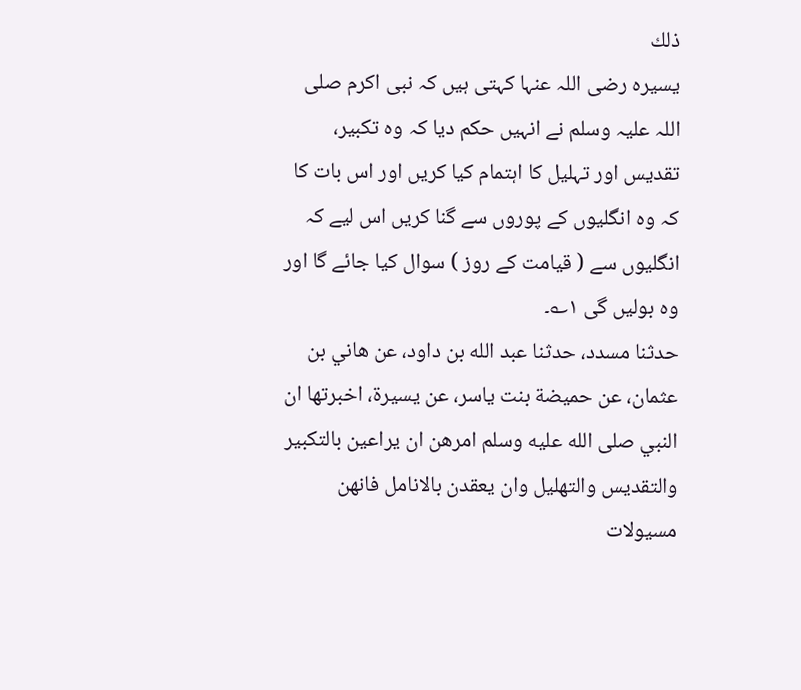ذلك
یسیرہ رضی اللہ عنہا کہتی ہیں کہ نبی اکرم صلی اللہ علیہ وسلم نے انہیں حکم دیا کہ وہ تکبیر، تقدیس اور تہلیل کا اہتمام کیا کریں اور اس بات کا کہ وہ انگلیوں کے پوروں سے گنا کریں اس لیے کہ انگلیوں سے ( قیامت کے روز ) سوال کیا جائے گا اور وہ بولیں گی ۱؎۔
حدثنا مسدد، حدثنا عبد الله بن داود، عن هاني بن عثمان، عن حميضة بنت ياسر، عن يسيرة، اخبرتها ان النبي صلى الله عليه وسلم امرهن ان يراعين بالتكبير والتقديس والتهليل وان يعقدن بالانامل فانهن مسيولات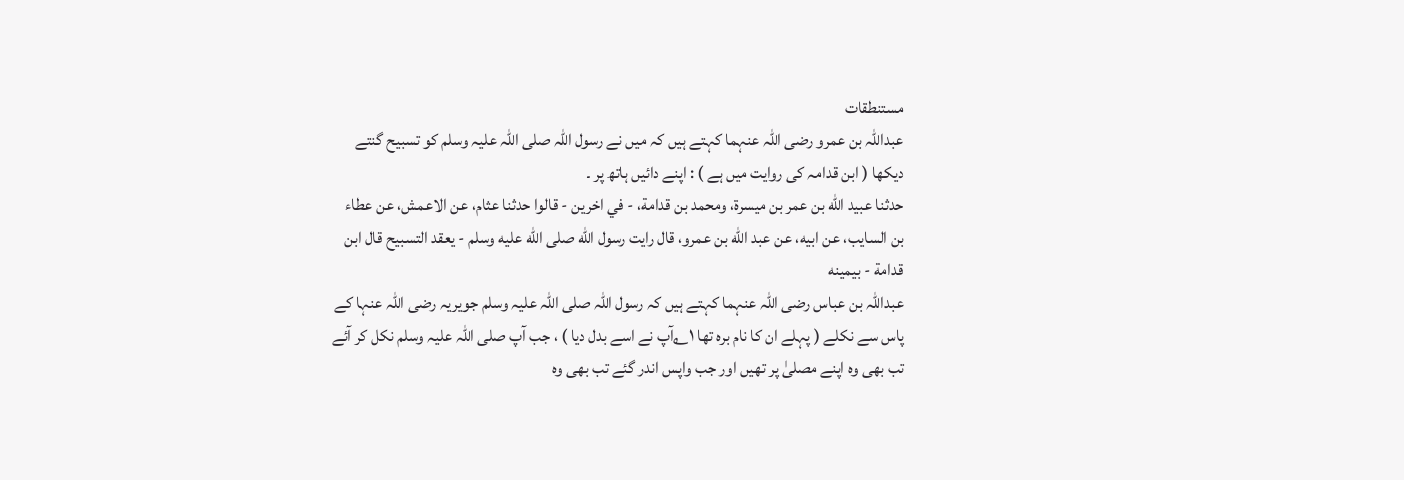مستنطقات
عبداللہ بن عمرو رضی اللہ عنہما کہتے ہیں کہ میں نے رسول اللہ صلی اللہ علیہ وسلم کو تسبیح گنتے دیکھا ( ابن قدامہ کی روایت میں ہے ) : اپنے دائیں ہاتھ پر ۔
حدثنا عبيد الله بن عمر بن ميسرة، ومحمد بن قدامة، - في اخرين - قالوا حدثنا عثام، عن الاعمش، عن عطاء بن السايب، عن ابيه، عن عبد الله بن عمرو، قال رايت رسول الله صلى الله عليه وسلم - يعقد التسبيح قال ابن قدامة - بيمينه
عبداللہ بن عباس رضی اللہ عنہما کہتے ہیں کہ رسول اللہ صلی اللہ علیہ وسلم جویریہ رضی اللہ عنہا کے پاس سے نکلے ( پہلے ان کا نام برہ تھا ۱؎آپ نے اسے بدل دیا ) ، جب آپ صلی اللہ علیہ وسلم نکل کر آئے تب بھی وہ اپنے مصلیٰ پر تھیں اور جب واپس اندر گئے تب بھی وہ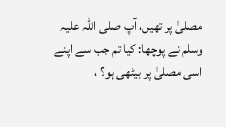مصلیٰ پر تھیں، آپ صلی اللہ علیہ وسلم نے پوچھا: کیا تم جب سے اپنے اسی مصلیٰ پر بیٹھی ہو؟ ،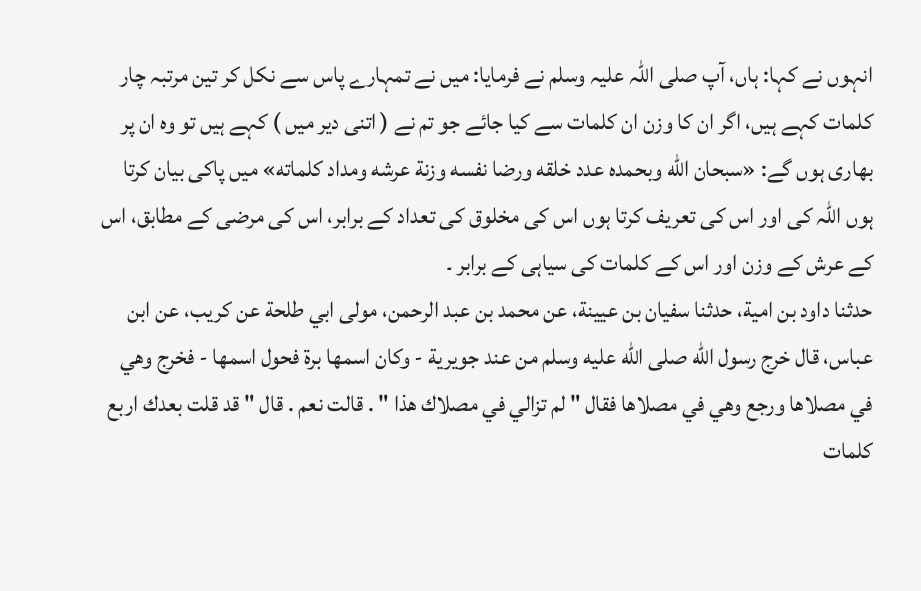انہوں نے کہا: ہاں، آپ صلی اللہ علیہ وسلم نے فرمایا: میں نے تمہارے پاس سے نکل کر تین مرتبہ چار کلمات کہے ہیں، اگر ان کا وزن ان کلمات سے کیا جائے جو تم نے ( اتنی دیر میں ) کہے ہیں تو وہ ان پر بھاری ہوں گے: «سبحان الله وبحمده عدد خلقه ورضا نفسه وزنة عرشه ومداد كلماته» میں پاکی بیان کرتا ہوں اللہ کی اور اس کی تعریف کرتا ہوں اس کی مخلوق کی تعداد کے برابر، اس کی مرضی کے مطابق، اس کے عرش کے وزن اور اس کے کلمات کی سیاہی کے برابر ۔
حدثنا داود بن امية، حدثنا سفيان بن عيينة، عن محمد بن عبد الرحمن، مولى ابي طلحة عن كريب، عن ابن عباس، قال خرج رسول الله صلى الله عليه وسلم من عند جويرية - وكان اسمها برة فحول اسمها - فخرج وهي في مصلاها ورجع وهي في مصلاها فقال " لم تزالي في مصلاك هذا " . قالت نعم . قال " قد قلت بعدك اربع كلمات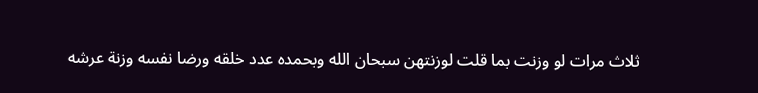ثلاث مرات لو وزنت بما قلت لوزنتهن سبحان الله وبحمده عدد خلقه ورضا نفسه وزنة عرشه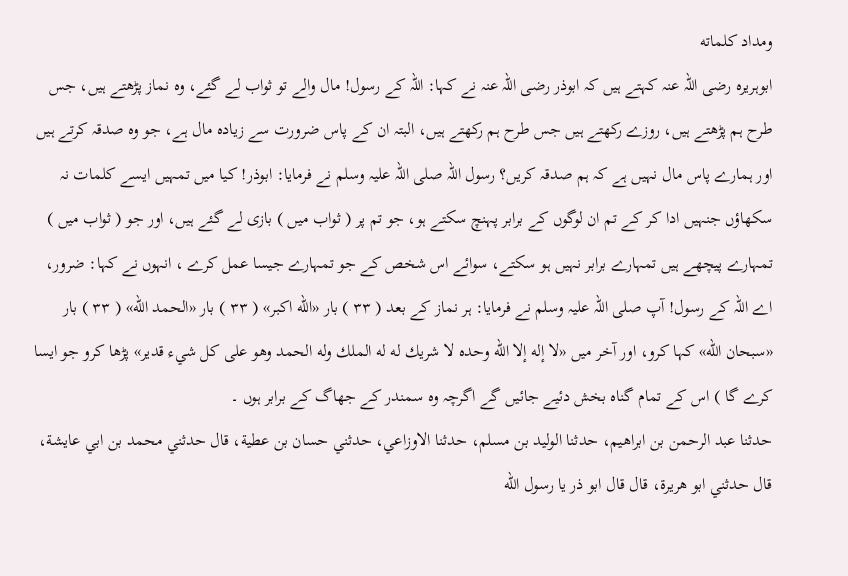ومداد كلماته
ابوہریرہ رضی اللہ عنہ کہتے ہیں کہ ابوذر رضی اللہ عنہ نے کہا: اللہ کے رسول! مال والے تو ثواب لے گئے، وہ نماز پڑھتے ہیں، جس طرح ہم پڑھتے ہیں، روزے رکھتے ہیں جس طرح ہم رکھتے ہیں، البتہ ان کے پاس ضرورت سے زیادہ مال ہے، جو وہ صدقہ کرتے ہیں اور ہمارے پاس مال نہیں ہے کہ ہم صدقہ کریں؟ رسول اللہ صلی اللہ علیہ وسلم نے فرمایا: ابوذر! کیا میں تمہیں ایسے کلمات نہ سکھاؤں جنہیں ادا کر کے تم ان لوگوں کے برابر پہنچ سکتے ہو، جو تم پر ( ثواب میں ) بازی لے گئے ہیں، اور جو ( ثواب میں ) تمہارے پیچھے ہیں تمہارے برابر نہیں ہو سکتے، سوائے اس شخص کے جو تمہارے جیسا عمل کرے ، انہوں نے کہا: ضرور، اے اللہ کے رسول! آپ صلی اللہ علیہ وسلم نے فرمایا: ہر نماز کے بعد ( ۳۳ ) بار «الله اكبر» ( ۳۳ ) بار «الحمد الله» ( ۳۳ ) بار «سبحان الله» کہا کرو، اور آخر میں «لا إله إلا الله وحده لا شريك له له الملك وله الحمد وهو على كل شيء قدير» پڑھا کرو جو ایسا کرے گا ) اس کے تمام گناہ بخش دئیے جائیں گے اگرچہ وہ سمندر کے جھاگ کے برابر ہوں ۔
حدثنا عبد الرحمن بن ابراهيم، حدثنا الوليد بن مسلم، حدثنا الاوزاعي، حدثني حسان بن عطية، قال حدثني محمد بن ابي عايشة، قال حدثني ابو هريرة، قال قال ابو ذر يا رسول الله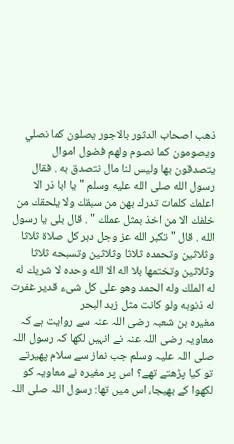ذهب اصحاب الدثور بالاجور يصلون كما نصلي ويصومون كما نصوم ولهم فضول اموال يتصدقون بها وليس لنا مال نتصدق به . فقال رسول الله صلى الله عليه وسلم " يا ابا ذر الا اعلمك كلمات تدرك بهن من سبقك ولا يلحقك من خلفك الا من اخذ بمثل عملك " . قال بلى يا رسول الله . قال " تكبر الله عز وجل دبر كل صلاة ثلاثا وثلاثين وتحمده ثلاثا وثلاثين وتسبحه ثلاثا وثلاثين وتختمها بلا اله الا الله وحده لا شريك له له الملك وله الحمد وهو على كل شىء قدير غفرت له ذنوبه ولو كانت مثل زبد البحر
مغیرہ بن شعبہ رضی اللہ عنہ سے روایت ہے کہ معاویہ رضی اللہ عنہ نے انہیں لکھا کہ رسول اللہ صلی اللہ علیہ وسلم جب نماز سے سلام پھیرتے تو کیا پڑھتے تھے؟ اس پر مغیرہ نے معاویہ کو لکھوا کے بھیجا، اس میں تھا: رسول اللہ صلی اللہ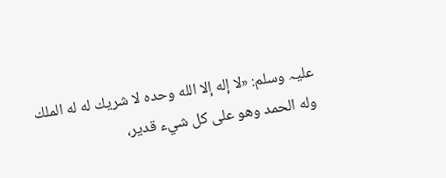علیہ وسلم: «لا إله إلا الله وحده لا شريك له له الملك وله الحمد وهو على كل شيء قدير،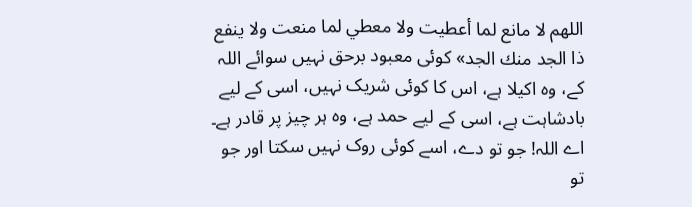اللهم لا مانع لما أعطيت ولا معطي لما منعت ولا ينفع ذا الجد منك الجد» کوئی معبود برحق نہیں سوائے اللہ کے، وہ اکیلا ہے، اس کا کوئی شریک نہیں، اسی کے لیے بادشاہت ہے، اسی کے لیے حمد ہے، وہ ہر چیز پر قادر ہے۔ اے اللہ! جو تو دے، اسے کوئی روک نہیں سکتا اور جو تو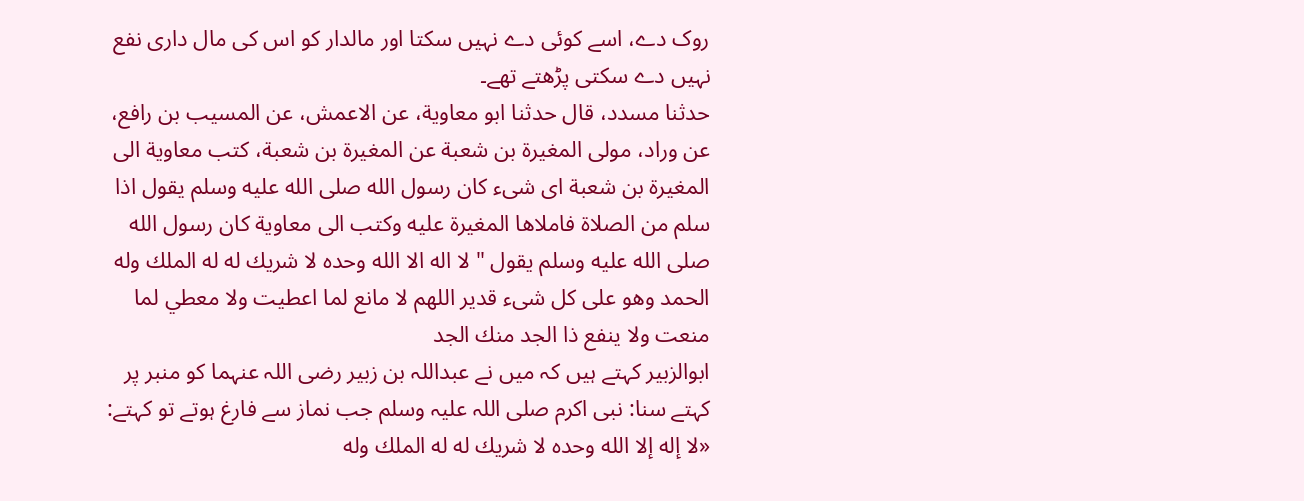روک دے، اسے کوئی دے نہیں سکتا اور مالدار کو اس کی مال داری نفع نہیں دے سکتی پڑھتے تھے۔
حدثنا مسدد، قال حدثنا ابو معاوية، عن الاعمش، عن المسيب بن رافع، عن وراد، مولى المغيرة بن شعبة عن المغيرة بن شعبة، كتب معاوية الى المغيرة بن شعبة اى شىء كان رسول الله صلى الله عليه وسلم يقول اذا سلم من الصلاة فاملاها المغيرة عليه وكتب الى معاوية كان رسول الله صلى الله عليه وسلم يقول " لا اله الا الله وحده لا شريك له له الملك وله الحمد وهو على كل شىء قدير اللهم لا مانع لما اعطيت ولا معطي لما منعت ولا ينفع ذا الجد منك الجد
ابوالزبیر کہتے ہیں کہ میں نے عبداللہ بن زبیر رضی اللہ عنہما کو منبر پر کہتے سنا: نبی اکرم صلی اللہ علیہ وسلم جب نماز سے فارغ ہوتے تو کہتے: «لا إله إلا الله وحده لا شريك له له الملك وله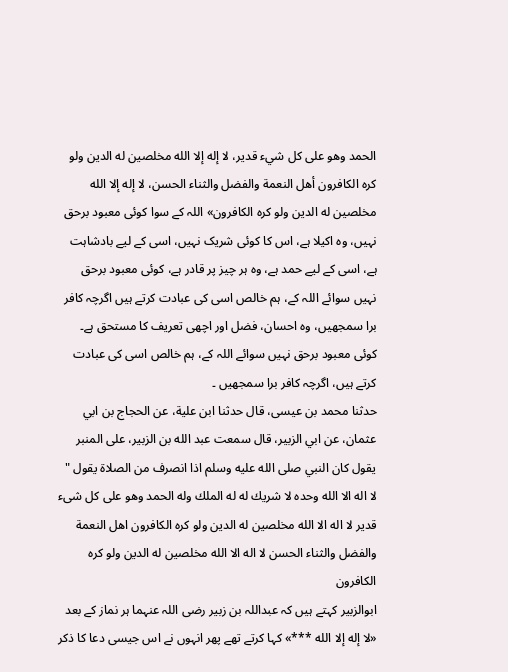الحمد وهو على كل شيء قدير، لا إله إلا الله مخلصين له الدين ولو كره الكافرون أهل النعمة والفضل والثناء الحسن، لا إله إلا الله مخلصين له الدين ولو كره الكافرون» اللہ کے سوا کوئی معبود برحق نہیں، وہ اکیلا ہے، اس کا کوئی شریک نہیں، اسی کے لیے بادشاہت ہے، اسی کے لیے حمد ہے، وہ ہر چیز پر قادر ہے، کوئی معبود برحق نہیں سوائے اللہ کے، ہم خالص اسی کی عبادت کرتے ہیں اگرچہ کافر برا سمجھیں، وہ احسان، فضل اور اچھی تعریف کا مستحق ہے۔ کوئی معبود برحق نہیں سوائے اللہ کے، ہم خالص اسی کی عبادت کرتے ہیں، اگرچہ کافر برا سمجھیں ۔
حدثنا محمد بن عيسى، قال حدثنا ابن علية، عن الحجاج بن ابي عثمان، عن ابي الزبير، قال سمعت عبد الله بن الزبير، على المنبر يقول كان النبي صلى الله عليه وسلم اذا انصرف من الصلاة يقول " لا اله الا الله وحده لا شريك له له الملك وله الحمد وهو على كل شىء قدير لا اله الا الله مخلصين له الدين ولو كره الكافرون اهل النعمة والفضل والثناء الحسن لا اله الا الله مخلصين له الدين ولو كره الكافرون
ابوالزبیر کہتے ہیں کہ عبداللہ بن زبیر رضی اللہ عنہما ہر نماز کے بعد «لا إله إلا الله ***» کہا کرتے تھے پھر انہوں نے اس جیسی دعا کا ذکر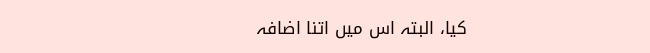کیا، البتہ اس میں اتنا اضافہ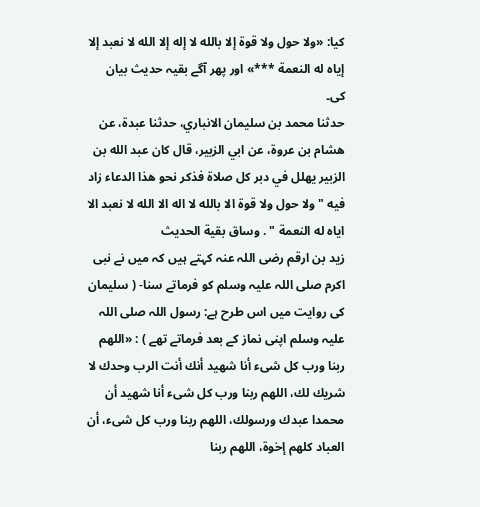کیا: «ولا حول ولا قوة إلا بالله لا إله إلا الله لا نعبد إلا إياه له النعمة ***» اور پھر آگے بقیہ حدیث بیان کی۔
حدثنا محمد بن سليمان الانباري، حدثنا عبدة، عن هشام بن عروة، عن ابي الزبير، قال كان عبد الله بن الزبير يهلل في دبر كل صلاة فذكر نحو هذا الدعاء زاد فيه " ولا حول ولا قوة الا بالله لا اله الا الله لا نعبد الا اياه له النعمة " . وساق بقية الحديث
زید بن ارقم رضی اللہ عنہ کہتے ہیں کہ میں نے نبی اکرم صلی اللہ علیہ وسلم کو فرماتے سنا- ( سلیمان کی روایت میں اس طرح ہے: رسول اللہ صلی اللہ علیہ وسلم اپنی نماز کے بعد فرماتے تھے ) : «اللهم ربنا ورب كل شىء أنا شهيد أنك أنت الرب وحدك لا شريك لك، اللهم ربنا ورب كل شىء أنا شهيد أن محمدا عبدك ورسولك، اللهم ربنا ورب كل شىء، أن العباد كلهم إخوة، اللهم ربنا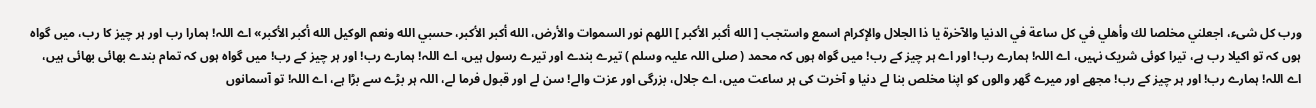ورب كل شىء، اجعلني مخلصا لك وأهلي في كل ساعة في الدنيا والآخرة يا ذا الجلال والإكرام اسمع واستجب [ الله أكبر الأكبر ] اللهم نور السموات والأرض، الله أكبر الأكبر، حسبي الله ونعم الوكيل الله أكبر الأكبر» اے اللہ! ہمارا رب اور ہر چیز کا رب، میں گواہ ہوں کہ تو اکیلا رب ہے، تیرا کوئی شریک نہیں، اے اللہ! ہمارے رب! اور اے ہر چیز کے رب! میں گواہ ہوں کہ محمد ( صلی اللہ علیہ وسلم ) تیرے بندے اور تیرے رسول ہیں، اے اللہ! ہمارے رب! اور ہر چیز کے رب! میں گواہ ہوں کہ تمام بندے بھائی بھائی ہیں، اے اللہ! ہمارے رب! اور ہر چیز کے رب! مجھے اور میرے گھر والوں کو اپنا مخلص بنا لے دنیا و آخرت کی ہر ساعت میں، اے جلال، بزرگی اور عزت والے! سن لے اور قبول فرما لے، اللہ ہر بڑے سے بڑا ہے، اے اللہ! تو آسمانوں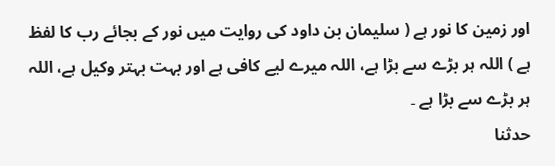اور زمین کا نور ہے ( سلیمان بن داود کی روایت میں نور کے بجائے رب کا لفظ ہے ) اللہ ہر بڑے سے بڑا ہے، اللہ میرے لیے کافی ہے اور بہت بہتر وکیل ہے، اللہ ہر بڑے سے بڑا ہے ۔
حدثنا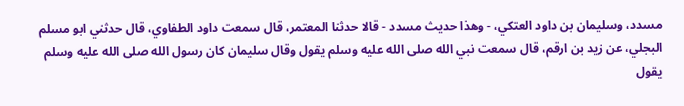مسدد، وسليمان بن داود العتكي، - وهذا حديث مسدد - قالا حدثنا المعتمر، قال سمعت داود الطفاوي، قال حدثني ابو مسلم البجلي، عن زيد بن ارقم، قال سمعت نبي الله صلى الله عليه وسلم يقول وقال سليمان كان رسول الله صلى الله عليه وسلم يقول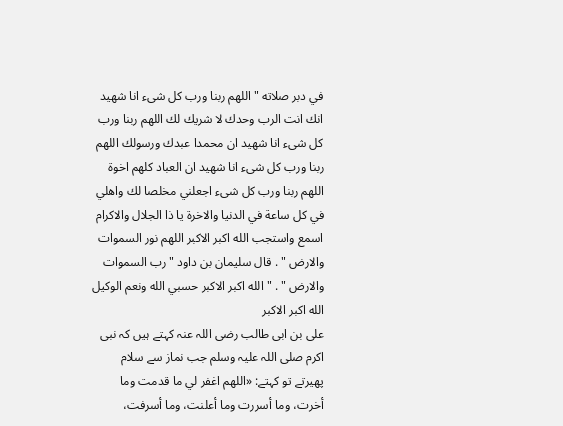في دبر صلاته " اللهم ربنا ورب كل شىء انا شهيد انك انت الرب وحدك لا شريك لك اللهم ربنا ورب كل شىء انا شهيد ان محمدا عبدك ورسولك اللهم ربنا ورب كل شىء انا شهيد ان العباد كلهم اخوة اللهم ربنا ورب كل شىء اجعلني مخلصا لك واهلي في كل ساعة في الدنيا والاخرة يا ذا الجلال والاكرام اسمع واستجب الله اكبر الاكبر اللهم نور السموات والارض " . قال سليمان بن داود " رب السموات والارض " . " الله اكبر الاكبر حسبي الله ونعم الوكيل الله اكبر الاكبر
علی بن ابی طالب رضی اللہ عنہ کہتے ہیں کہ نبی اکرم صلی اللہ علیہ وسلم جب نماز سے سلام پھیرتے تو کہتے: «اللهم اغفر لي ما قدمت وما أخرت، وما أسررت وما أعلنت، وما أسرفت،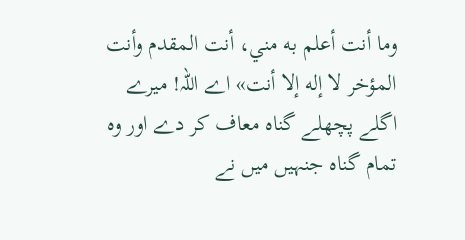وما أنت أعلم به مني، أنت المقدم وأنت المؤخر لا إله إلا أنت» اے اللہ! میرے اگلے پچھلے گناہ معاف کر دے اور وہ تمام گناہ جنہیں میں نے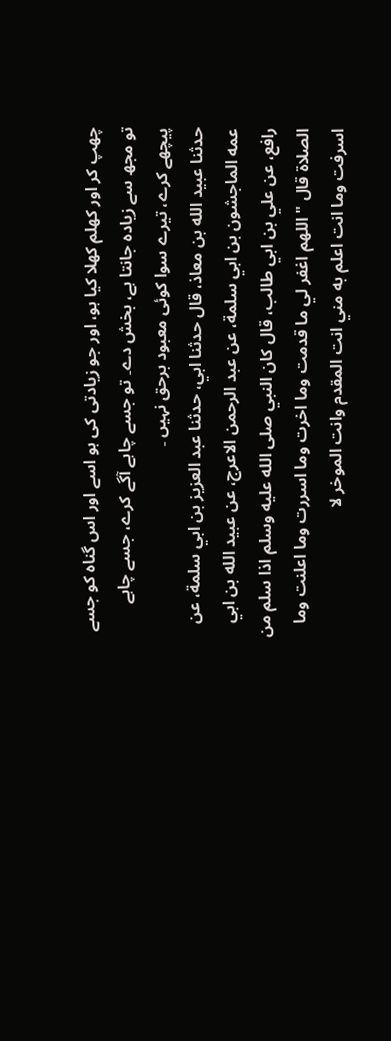چھپ کر اور کھلم کھلا کیا ہو، اور جو زیادتی کی ہو اسے اور اس گناہ کو جسے تو مجھ سے زیادہ جانتا ہے، بخش دے۔ تو جسے چاہے آگے کرے، جسے چاہے پیچھے کرے، تیرے سوا کوئی معبود برحق نہیں ۔
حدثنا عبيد الله بن معاذ، قال حدثنا ابي، حدثنا عبد العزيز بن ابي سلمة، عن عمه الماجشون بن ابي سلمة، عن عبد الرحمن الاعرج، عن عبيد الله بن ابي رافع، عن علي بن ابي طالب، قال كان النبي صلى الله عليه وسلم اذا سلم من الصلاة قال " اللهم اغفر لي ما قدمت وما اخرت وما اسررت وما اعلنت وما اسرفت وما انت اعلم به مني انت المقدم وانت الموخر لا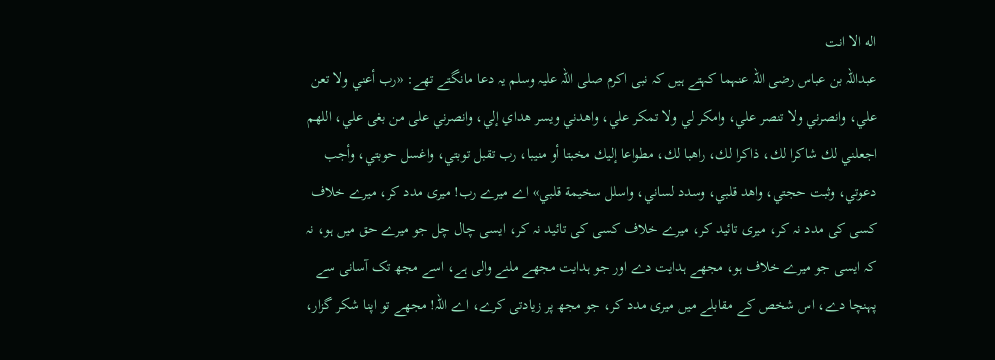اله الا انت
عبداللہ بن عباس رضی اللہ عنہما کہتے ہیں کہ نبی اکرم صلی اللہ علیہ وسلم یہ دعا مانگتے تھے: «رب أعني ولا تعن علي، وانصرني ولا تنصر علي، وامكر لي ولا تمكر علي، واهدني ويسر هداي إلي، وانصرني على من بغى علي، اللهم اجعلني لك شاكرا لك، ذاكرا لك، راهبا لك، مطواعا إليك مخبتا أو منيبا، رب تقبل توبتي، واغسل حوبتي، وأجب دعوتي، وثبت حجتي، واهد قلبي، وسدد لساني، واسلل سخيمة قلبي» اے میرے رب! میری مدد کر، میرے خلاف کسی کی مدد نہ کر، میری تائید کر، میرے خلاف کسی کی تائید نہ کر، ایسی چال چل جو میرے حق میں ہو، نہ کہ ایسی جو میرے خلاف ہو، مجھے ہدایت دے اور جو ہدایت مجھے ملنے والی ہے، اسے مجھ تک آسانی سے پہنچا دے، اس شخص کے مقابلے میں میری مدد کر، جو مجھ پر زیادتی کرے، اے اللہ! مجھے تو اپنا شکر گزار،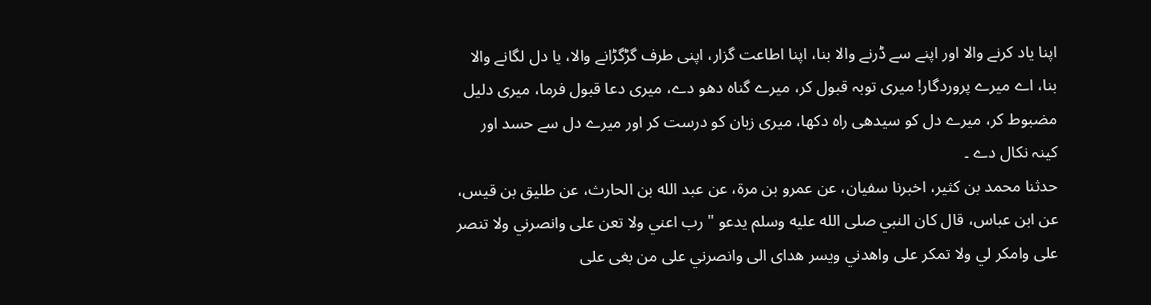اپنا یاد کرنے والا اور اپنے سے ڈرنے والا بنا، اپنا اطاعت گزار، اپنی طرف گڑگڑانے والا، یا دل لگانے والا بنا، اے میرے پروردگار! میری توبہ قبول کر، میرے گناہ دھو دے، میری دعا قبول فرما، میری دلیل مضبوط کر، میرے دل کو سیدھی راہ دکھا، میری زبان کو درست کر اور میرے دل سے حسد اور کینہ نکال دے ۔
حدثنا محمد بن كثير، اخبرنا سفيان، عن عمرو بن مرة، عن عبد الله بن الحارث، عن طليق بن قيس، عن ابن عباس، قال كان النبي صلى الله عليه وسلم يدعو " رب اعني ولا تعن على وانصرني ولا تنصر على وامكر لي ولا تمكر على واهدني ويسر هداى الى وانصرني على من بغى على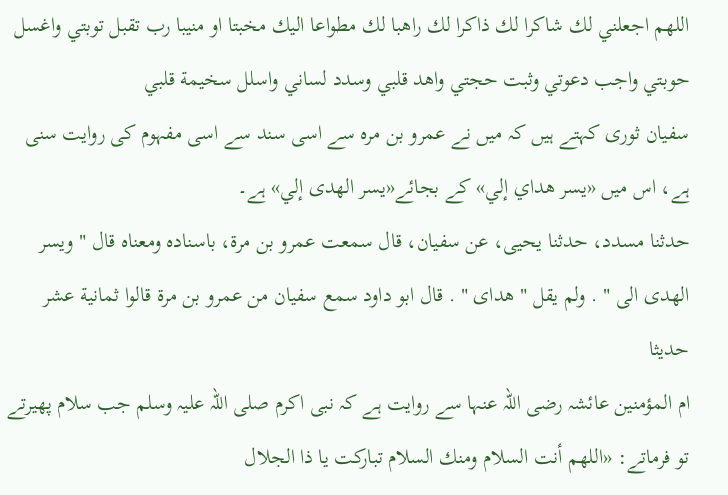اللهم اجعلني لك شاكرا لك ذاكرا لك راهبا لك مطواعا اليك مخبتا او منيبا رب تقبل توبتي واغسل حوبتي واجب دعوتي وثبت حجتي واهد قلبي وسدد لساني واسلل سخيمة قلبي
سفیان ثوری کہتے ہیں کہ میں نے عمرو بن مرہ سے اسی سند سے اسی مفہوم کی روایت سنی ہے، اس میں «يسر هداي إلي» کے بجائے«يسر الهدى إلي» ہے۔
حدثنا مسدد، حدثنا يحيى، عن سفيان، قال سمعت عمرو بن مرة، باسناده ومعناه قال " ويسر الهدى الى " . ولم يقل " هداى " . قال ابو داود سمع سفيان من عمرو بن مرة قالوا ثمانية عشر حديثا
ام المؤمنین عائشہ رضی اللہ عنہا سے روایت ہے کہ نبی اکرم صلی اللہ علیہ وسلم جب سلام پھیرتے تو فرماتے: «اللهم أنت السلام ومنك السلام تباركت يا ذا الجلال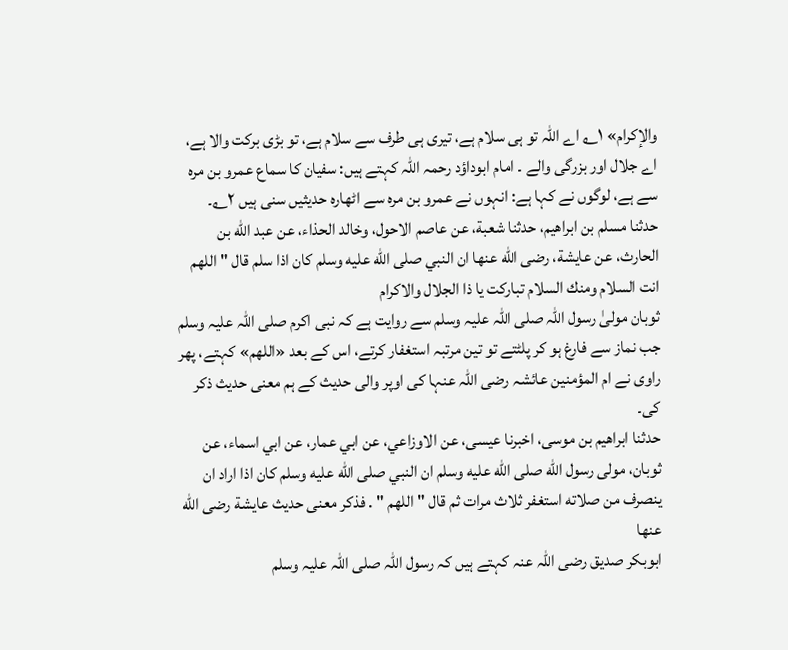والإكرام» ۱؎ اے اللہ تو ہی سلام ہے، تیری ہی طرف سے سلام ہے، تو بڑی برکت والا ہے، اے جلال اور بزرگی والے ۔ امام ابوداؤد رحمہ اللہ کہتے ہیں: سفیان کا سماع عمرو بن مرہ سے ہے، لوگوں نے کہا ہے: انہوں نے عمرو بن مرہ سے اٹھارہ حدیثیں سنی ہیں ۲؎۔
حدثنا مسلم بن ابراهيم، حدثنا شعبة، عن عاصم الاحول، وخالد الحذاء، عن عبد الله بن الحارث، عن عايشة، رضى الله عنها ان النبي صلى الله عليه وسلم كان اذا سلم قال " اللهم انت السلام ومنك السلام تباركت يا ذا الجلال والاكرام
ثوبان مولیٰ رسول اللہ صلی اللہ علیہ وسلم سے روایت ہے کہ نبی اکرم صلی اللہ علیہ وسلم جب نماز سے فارغ ہو کر پلٹتے تو تین مرتبہ استغفار کرتے، اس کے بعد «اللهم» کہتے، پھر راوی نے ام المؤمنین عائشہ رضی اللہ عنہا کی اوپر والی حدیث کے ہم معنی حدیث ذکر کی۔
حدثنا ابراهيم بن موسى، اخبرنا عيسى، عن الاوزاعي، عن ابي عمار، عن ابي اسماء، عن ثوبان، مولى رسول الله صلى الله عليه وسلم ان النبي صلى الله عليه وسلم كان اذا اراد ان ينصرف من صلاته استغفر ثلاث مرات ثم قال " اللهم " . فذكر معنى حديث عايشة رضى الله عنها
ابوبکر صدیق رضی اللہ عنہ کہتے ہیں کہ رسول اللہ صلی اللہ علیہ وسلم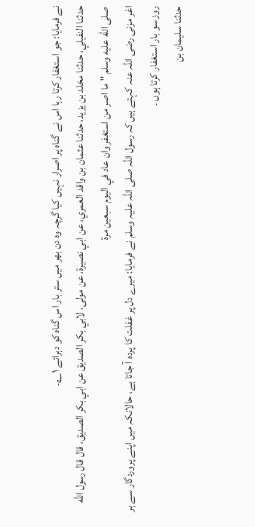نے فرمایا: جو استغفار کرتا رہا اس نے گناہ پر اصرار نہیں کیا گرچہ وہ دن بھر میں ستر بار اس گناہ کو دہرائے ۱؎۔
حدثنا النفيلي، حدثنا مخلد بن يزيد، حدثنا عثمان بن واقد العمري، عن ابي نصيرة، عن مولى، لابي بكر الصديق عن ابي بكر الصديق، قال قال رسول الله صلى الله عليه وسلم " ما اصر من استغفر وان عاد في اليوم سبعين مرة
اغر مزنی رضی اللہ عنہ کہتے ہیں کہ رسول اللہ صلی اللہ علیہ وسلم نے فرمایا: میرے دل پر غفلت کا پردہ آ جاتا ہے، حالانکہ میں اپنے پروردگار سے ہر روز سو بار استغفار کرتا ہوں ۔
حدثنا سليمان بن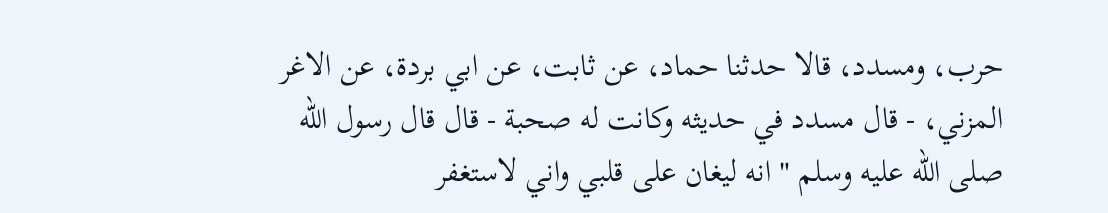حرب، ومسدد، قالا حدثنا حماد، عن ثابت، عن ابي بردة، عن الاغر المزني، - قال مسدد في حديثه وكانت له صحبة - قال قال رسول الله صلى الله عليه وسلم " انه ليغان على قلبي واني لاستغفر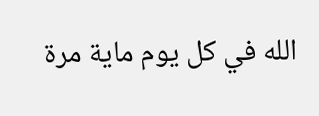الله في كل يوم ماية مرة